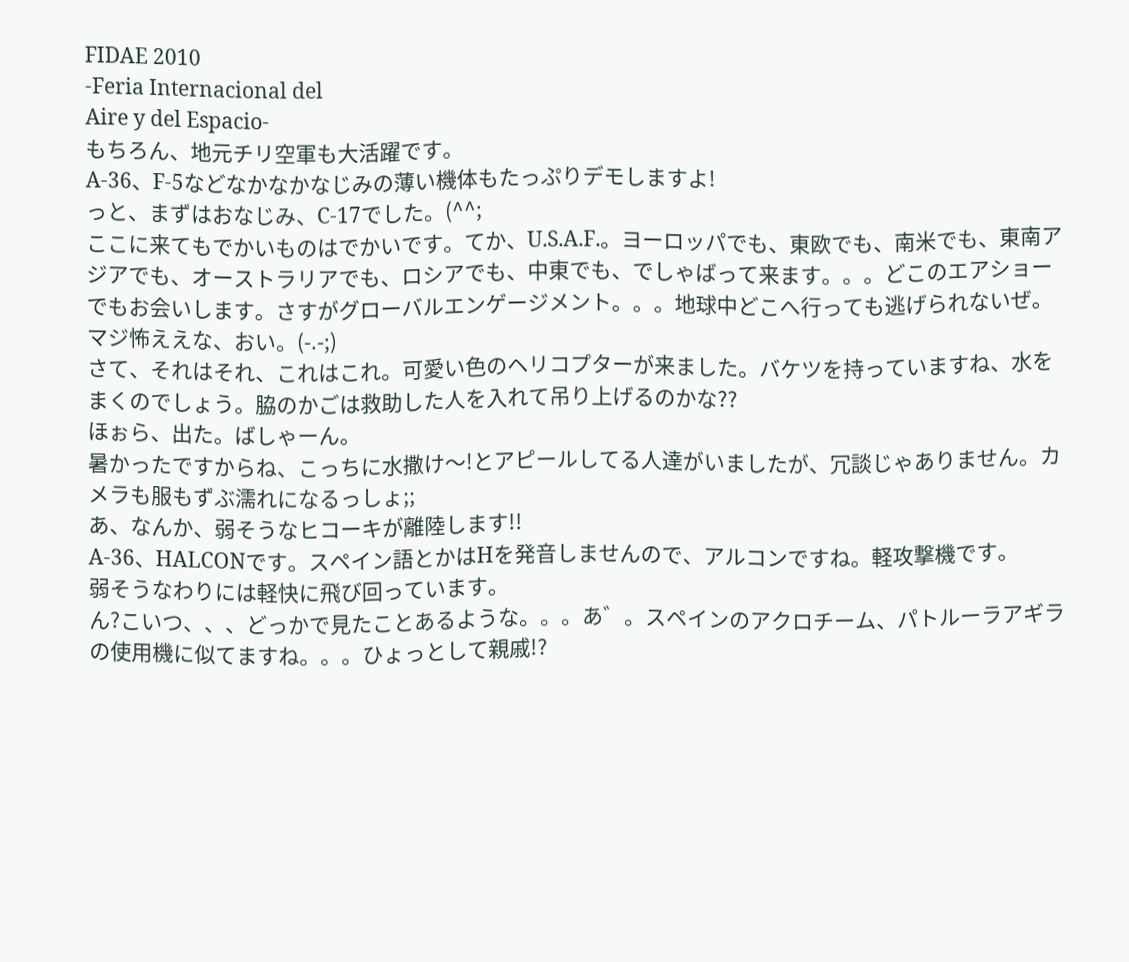FIDAE 2010
-Feria Internacional del
Aire y del Espacio-
もちろん、地元チリ空軍も大活躍です。
A-36、F-5などなかなかなじみの薄い機体もたっぷりデモしますよ!
っと、まずはおなじみ、C-17でした。(^^;
ここに来てもでかいものはでかいです。てか、U.S.A.F.。ヨーロッパでも、東欧でも、南米でも、東南アジアでも、オーストラリアでも、ロシアでも、中東でも、でしゃばって来ます。。。どこのエアショーでもお会いします。さすがグローバルエンゲージメント。。。地球中どこへ行っても逃げられないぜ。マジ怖ええな、おい。(-.-;)
さて、それはそれ、これはこれ。可愛い色のヘリコプターが来ました。バケツを持っていますね、水をまくのでしょう。脇のかごは救助した人を入れて吊り上げるのかな??
ほぉら、出た。ばしゃーん。
暑かったですからね、こっちに水撒け〜!とアピールしてる人達がいましたが、冗談じゃありません。カメラも服もずぶ濡れになるっしょ;;
あ、なんか、弱そうなヒコーキが離陸します!!
A-36、HALCONです。スペイン語とかはHを発音しませんので、アルコンですね。軽攻撃機です。
弱そうなわりには軽快に飛び回っています。
ん?こいつ、、、どっかで見たことあるような。。。あ゛。スペインのアクロチーム、パトルーラアギラの使用機に似てますね。。。ひょっとして親戚!?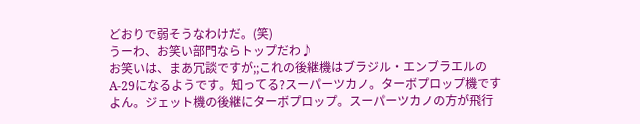どおりで弱そうなわけだ。(笑)
うーわ、お笑い部門ならトップだわ♪
お笑いは、まあ冗談ですが;;これの後継機はブラジル・エンブラエルのA-29になるようです。知ってる?スーパーツカノ。ターボプロップ機ですよん。ジェット機の後継にターボプロップ。スーパーツカノの方が飛行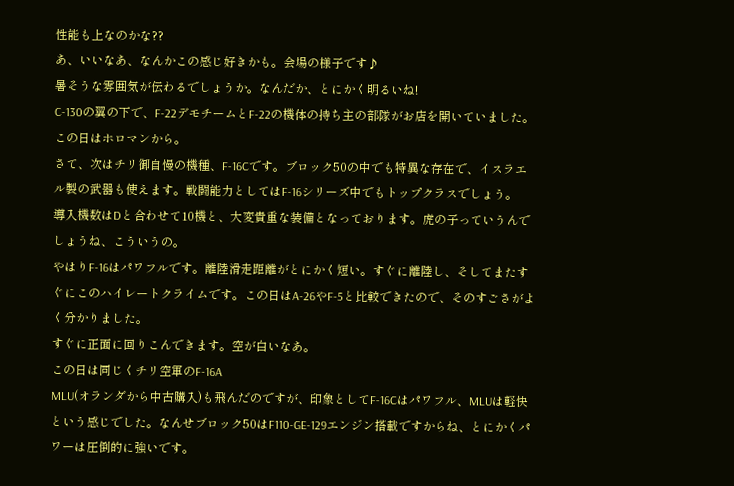性能も上なのかな??
あ、いいなあ、なんかこの感じ好きかも。会場の様子です♪
暑そうな雰囲気が伝わるでしょうか。なんだか、とにかく明るいね!
C-130の翼の下で、F-22デモチームとF-22の機体の持ち主の部隊がお店を開いていました。この日はホロマンから。
さて、次はチリ御自慢の機種、F-16Cです。ブロック50の中でも特異な存在で、イスラエル製の武器も使えます。戦闘能力としてはF-16シリーズ中でもトップクラスでしょう。
導入機数はDと合わせて10機と、大変貴重な装備となっております。虎の子っていうんでしょうね、こういうの。
やはりF-16はパワフルです。離陸滑走距離がとにかく短い。すぐに離陸し、そしてまたすぐにこのハイレートクライムです。この日はA-26やF-5と比較できたので、そのすごさがよく分かりました。
すぐに正面に回りこんできます。空が白いなあ。
この日は同じくチリ空軍のF-16A
MLU(オランダから中古購入)も飛んだのですが、印象としてF-16Cはパワフル、MLUは軽快という感じでした。なんせブロック50はF110-GE-129エンジン搭載ですからね、とにかくパワーは圧倒的に強いです。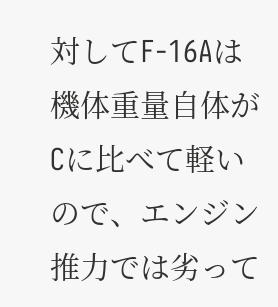対してF-16Aは機体重量自体がCに比べて軽いので、エンジン推力では劣って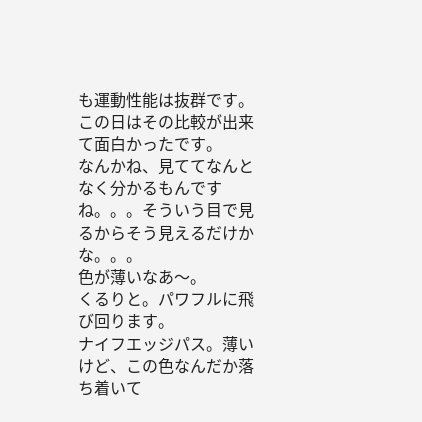も運動性能は抜群です。この日はその比較が出来て面白かったです。
なんかね、見ててなんとなく分かるもんですね。。。そういう目で見るからそう見えるだけかな。。。
色が薄いなあ〜。
くるりと。パワフルに飛び回ります。
ナイフエッジパス。薄いけど、この色なんだか落ち着いて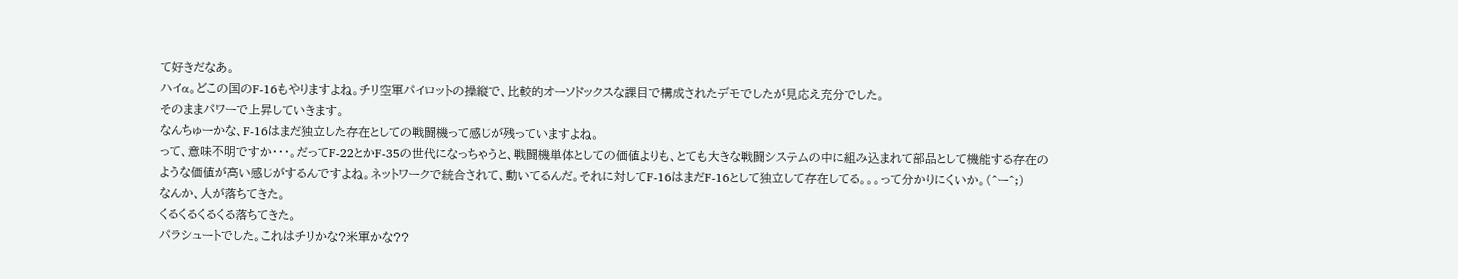て好きだなあ。
ハイα。どこの国のF-16もやりますよね。チリ空軍パイロットの操縦で、比較的オーソドックスな課目で構成されたデモでしたが見応え充分でした。
そのままパワーで上昇していきます。
なんちゅーかな、F-16はまだ独立した存在としての戦闘機って感じが残っていますよね。
って、意味不明ですか・・・。だってF-22とかF-35の世代になっちゃうと、戦闘機単体としての価値よりも、とても大きな戦闘システムの中に組み込まれて部品として機能する存在のような価値が高い感じがするんですよね。ネットワークで統合されて、動いてるんだ。それに対してF-16はまだF-16として独立して存在してる。。。って分かりにくいか。(^ー^;)
なんか、人が落ちてきた。
くるくるくるくる落ちてきた。
パラシュートでした。これはチリかな?米軍かな??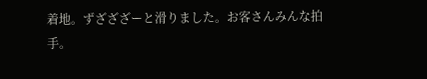着地。ずざざざーと滑りました。お客さんみんな拍手。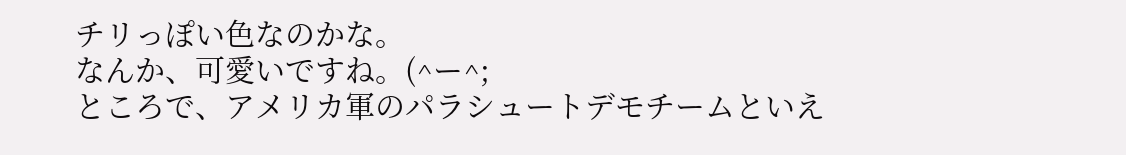チリっぽい色なのかな。
なんか、可愛いですね。(^ー^;
ところで、アメリカ軍のパラシュートデモチームといえ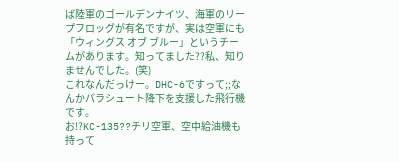ば陸軍のゴールデンナイツ、海軍のリープフロッグが有名ですが、実は空軍にも「ウィングス オブ ブルー」というチームがあります。知ってました??私、知りませんでした。(笑)
これなんだっけー。DHC-6ですって;;なんかパラシュート降下を支援した飛行機です。
お!?KC-135??チリ空軍、空中給油機も持って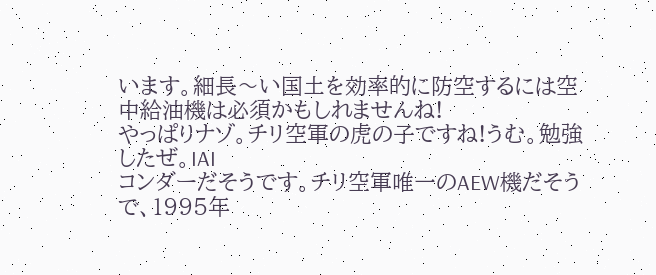います。細長〜い国土を効率的に防空するには空中給油機は必須かもしれませんね!
やっぱりナゾ。チリ空軍の虎の子ですね!うむ。勉強したぜ。IAI
コンダーだそうです。チリ空軍唯一のAEW機だそうで、1995年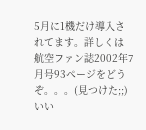5月に1機だけ導入されてます。詳しくは航空ファン誌2002年7月号93ページをどうぞ。。。(見つけた;;)
いい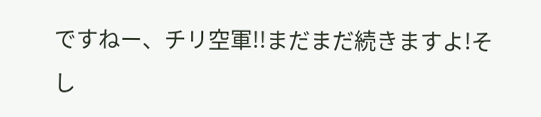ですねー、チリ空軍!!まだまだ続きますよ!そし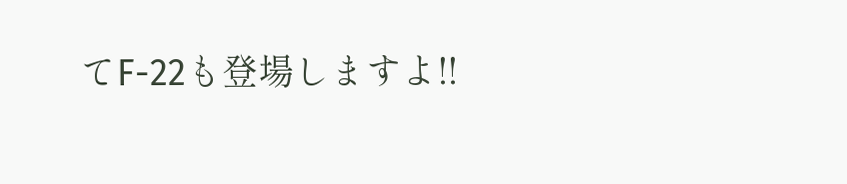てF-22も登場しますよ!!